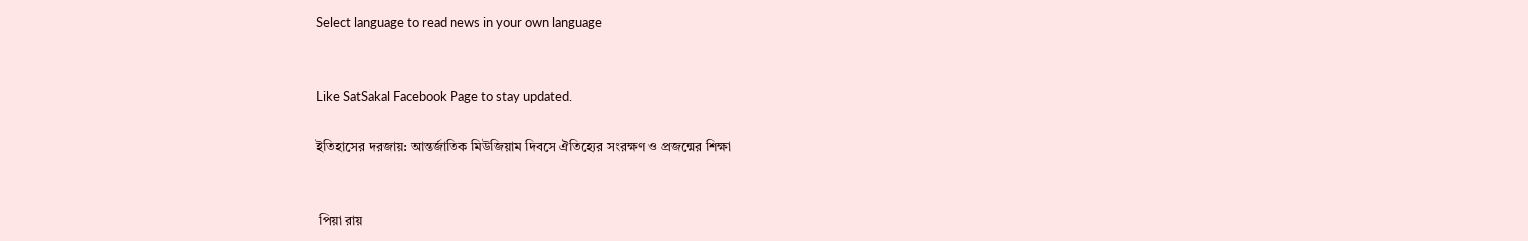Select language to read news in your own language


Like SatSakal Facebook Page to stay updated.

ইতিহাসের দরজায়: আন্তর্জাতিক মিউজিয়াম দিবসে ঐতিহ্যের সংরক্ষণ ও প্রজন্মের শিক্ষা


 পিয়া রায়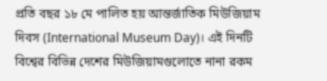প্রতি বছর ১৮ মে পালিত হয় আন্তর্জাতিক মিউজিয়াম দিবস (International Museum Day)। এই দিনটি বিশ্বের বিভিন্ন দেশের মিউজিয়ামগুলোতে নানা রকম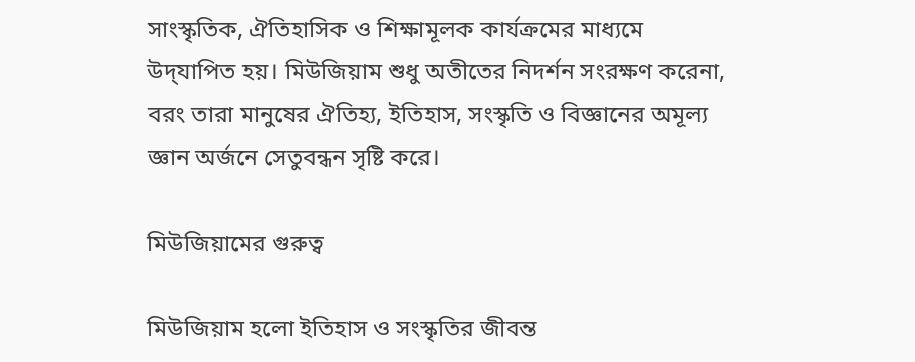সাংস্কৃতিক, ঐতিহাসিক ও শিক্ষামূলক কার্যক্রমের মাধ্যমে উদ্‌যাপিত হয়। মিউজিয়াম শুধু অতীতের নিদর্শন সংরক্ষণ করেনা, বরং তারা মানুষের ঐতিহ্য, ইতিহাস, সংস্কৃতি ও বিজ্ঞানের অমূল্য জ্ঞান অর্জনে সেতুবন্ধন সৃষ্টি করে।

মিউজিয়ামের গুরুত্ব

মিউজিয়াম হলো ইতিহাস ও সংস্কৃতির জীবন্ত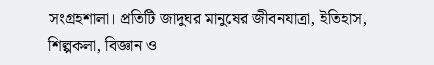সংগ্রহশালা। প্রতিটি জাদুঘর মানুষের জীবনযাত্রা, ইতিহাস, শিল্পকলা, বিজ্ঞান ও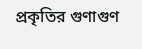প্রকৃতির গুণাগুণ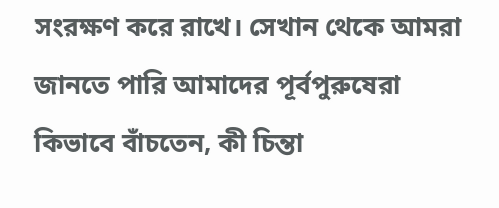সংরক্ষণ করে রাখে। সেখান থেকে আমরা জানতে পারি আমাদের পূর্বপুরুষেরা কিভাবে বাঁচতেন, কী চিন্তা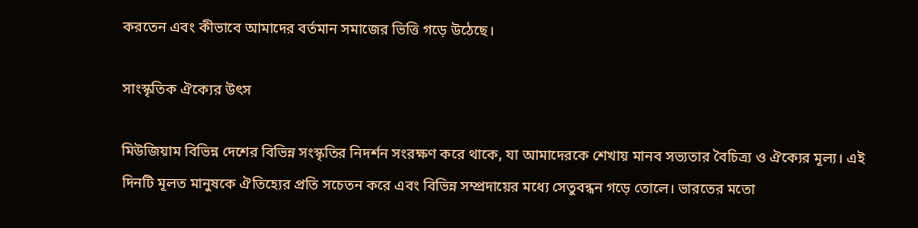করতেন এবং কীভাবে আমাদের বর্তমান সমাজের ভিত্তি গড়ে উঠেছে।

সাংস্কৃতিক ঐক্যের উৎস

মিউজিয়াম বিভিন্ন দেশের বিভিন্ন সংস্কৃতির নিদর্শন সংরক্ষণ করে থাকে, যা আমাদেরকে শেখায় মানব সভ্যতার বৈচিত্র্য ও ঐক্যের মূল্য। এই দিনটি মূলত মানুষকে ঐতিহ্যের প্রতি সচেতন করে এবং বিভিন্ন সম্প্রদায়ের মধ্যে সেতুবন্ধন গড়ে তোলে। ভারতের মতো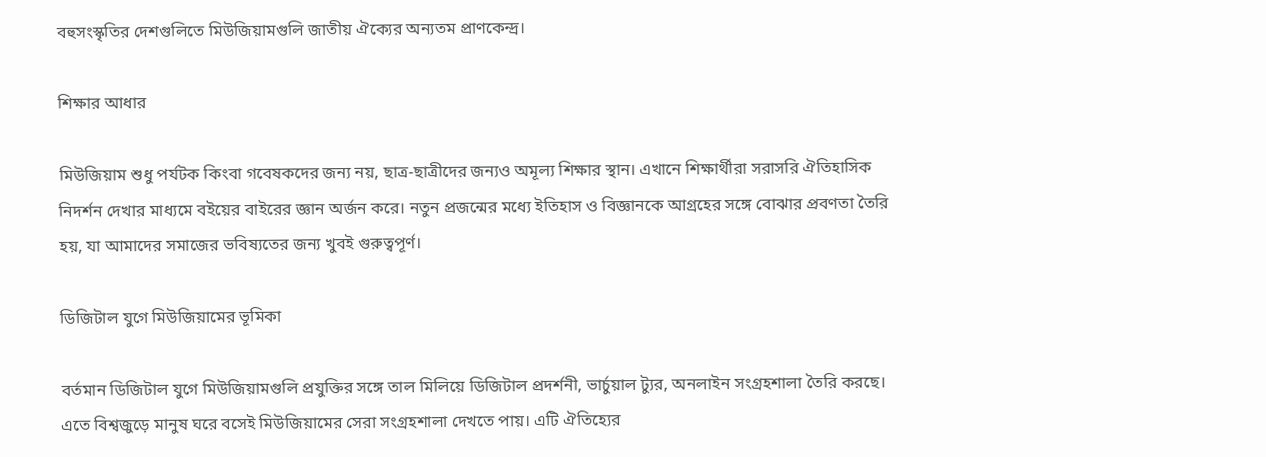বহুসংস্কৃতির দেশগুলিতে মিউজিয়ামগুলি জাতীয় ঐক্যের অন্যতম প্রাণকেন্দ্র।

শিক্ষার আধার

মিউজিয়াম শুধু পর্যটক কিংবা গবেষকদের জন্য নয়, ছাত্র-ছাত্রীদের জন্যও অমূল্য শিক্ষার স্থান। এখানে শিক্ষার্থীরা সরাসরি ঐতিহাসিক নিদর্শন দেখার মাধ্যমে বইয়ের বাইরের জ্ঞান অর্জন করে। নতুন প্রজন্মের মধ্যে ইতিহাস ও বিজ্ঞানকে আগ্রহের সঙ্গে বোঝার প্রবণতা তৈরি হয়, যা আমাদের সমাজের ভবিষ্যতের জন্য খুবই গুরুত্বপূর্ণ।

ডিজিটাল যুগে মিউজিয়ামের ভূমিকা

বর্তমান ডিজিটাল যুগে মিউজিয়ামগুলি প্রযুক্তির সঙ্গে তাল মিলিয়ে ডিজিটাল প্রদর্শনী, ভার্চুয়াল ট্যুর, অনলাইন সংগ্রহশালা তৈরি করছে। এতে বিশ্বজুড়ে মানুষ ঘরে বসেই মিউজিয়ামের সেরা সংগ্রহশালা দেখতে পায়। এটি ঐতিহ্যের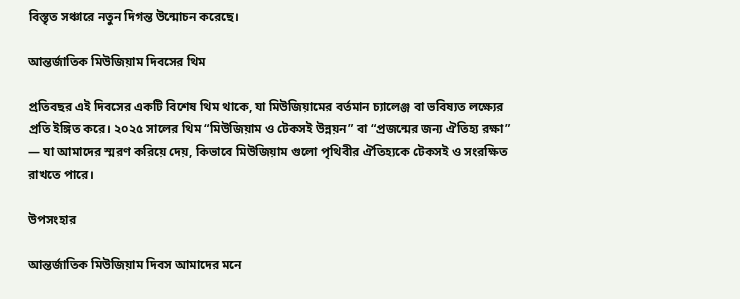বিস্তৃত সঞ্চারে নতুন দিগন্ত উন্মোচন করেছে।

আন্তর্জাতিক মিউজিয়াম দিবসের থিম

প্রতিবছর এই দিবসের একটি বিশেষ থিম থাকে, যা মিউজিয়ামের বর্তমান চ্যালেঞ্জ বা ভবিষ্যত লক্ষ্যের প্রতি ইঙ্গিত করে। ২০২৫ সালের থিম “মিউজিয়াম ও টেকসই উন্নয়ন” বা “প্রজন্মের জন্য ঐতিহ্য রক্ষা” — যা আমাদের স্মরণ করিয়ে দেয়, কিভাবে মিউজিয়াম গুলো পৃথিবীর ঐতিহ্যকে টেকসই ও সংরক্ষিত রাখতে পারে।

উপসংহার

আন্তর্জাতিক মিউজিয়াম দিবস আমাদের মনে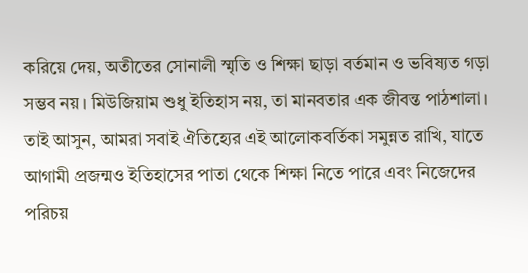করিয়ে দেয়, অতীতের সোনালী স্মৃতি ও শিক্ষা ছাড়া বর্তমান ও ভবিষ্যত গড়া সম্ভব নয়। মিউজিয়াম শুধু ইতিহাস নয়, তা মানবতার এক জীবন্ত পাঠশালা। তাই আসুন, আমরা সবাই ঐতিহ্যের এই আলোকবর্তিকা সমুন্নত রাখি, যাতে আগামী প্রজন্মও ইতিহাসের পাতা থেকে শিক্ষা নিতে পারে এবং নিজেদের পরিচয়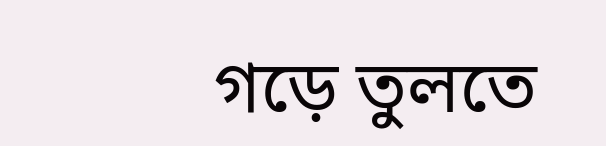গড়ে তুলতে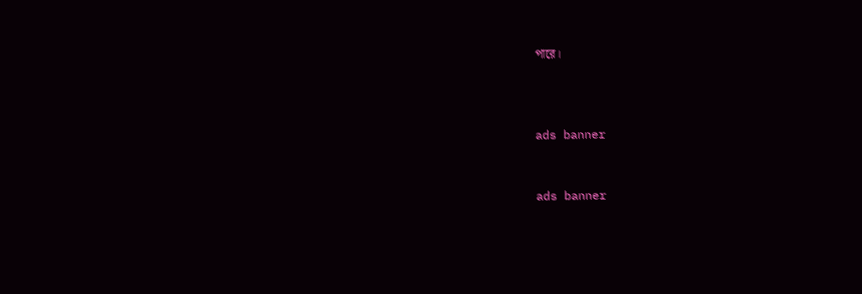পারে।



ads banner


ads banner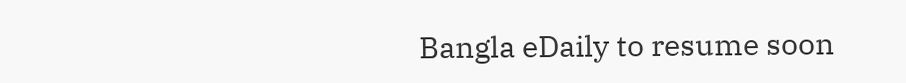Bangla eDaily to resume soon